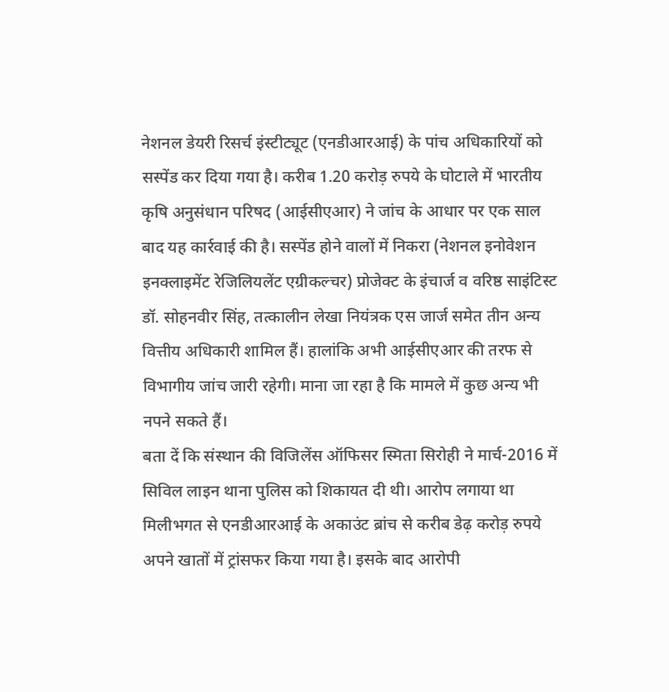नेशनल डेयरी रिसर्च इंस्टीट्यूट (एनडीआरआई) के पांच अधिकारियों को सस्पेंड कर दिया गया है। करीब 1.20 करोड़ रुपये के घोटाले में भारतीय कृषि अनुसंधान परिषद (आईसीएआर) ने जांच के आधार पर एक साल बाद यह कार्रवाई की है। सस्पेंड होने वालों में निकरा (नेशनल इनोवेशन इनक्लाइमेंट रेजिलियलेंट एग्रीकल्चर) प्रोजेक्ट के इंचार्ज व वरिष्ठ साइंटिस्ट डॉ. सोहनवीर सिंह, तत्कालीन लेखा नियंत्रक एस जार्ज समेत तीन अन्य वित्तीय अधिकारी शामिल हैं। हालांकि अभी आईसीएआर की तरफ से विभागीय जांच जारी रहेगी। माना जा रहा है कि मामले में कुछ अन्य भी नपने सकते हैं।
बता दें कि संस्थान की विजिलेंस ऑफिसर स्मिता सिरोही ने मार्च-2016 में सिविल लाइन थाना पुलिस को शिकायत दी थी। आरोप लगाया था मिलीभगत से एनडीआरआई के अकाउंट ब्रांच से करीब डेढ़ करोड़ रुपये अपने खातों में ट्रांसफर किया गया है। इसके बाद आरोपी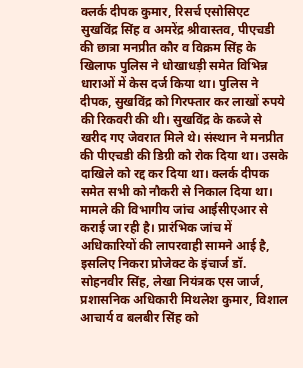क्लर्क दीपक कुमार, रिसर्च एसोसिएट सुखविंद्र सिंह व अमरेंद्र श्रीवास्तव, पीएचडी की छात्रा मनप्रीत कौर व विक्रम सिंह के खिलाफ पुलिस ने धोखाधड़ी समेत विभिन्न धाराओं में केस दर्ज किया था। पुलिस ने दीपक, सुखविंद्र को गिरफ्तार कर लाखों रुपये की रिकवरी की थी। सुखविंद्र के कब्जे से खरीद गए जेवरात मिले थे। संस्थान ने मनप्रीत की पीएचडी की डिग्री को रोक दिया था। उसके दाखिले को रद्द कर दिया था। क्लर्क दीपक समेत सभी को नौकरी से निकाल दिया था। मामले की विभागीय जांच आईसीएआर से कराई जा रही है। प्रारंभिक जांच में अधिकारियों की लापरवाही सामने आई है, इसलिए निकरा प्रोजेक्ट के इंचार्ज डॉ. सोहनवीर सिंह, लेखा नियंत्रक एस जार्ज, प्रशासनिक अधिकारी मिथलेश कुमार, विशाल आचार्य व बलबीर सिंह को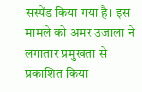सस्पेंड किया गया है। इस मामले को अमर उजाला ने लगातार प्रमुखता से प्रकाशित किया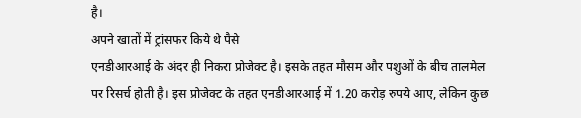है।
अपने खातों में ट्रांसफर किये थे पैसे
एनडीआरआई के अंदर ही निकरा प्रोजेक्ट है। इसके तहत मौसम और पशुओं के बीच तालमेल पर रिसर्च होती है। इस प्रोजेक्ट के तहत एनडीआरआई में 1.20 करोड़ रुपये आए, लेकिन कुछ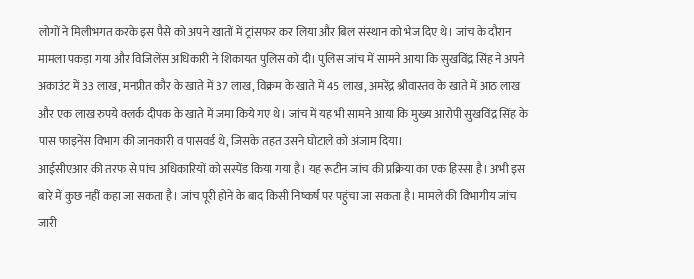लोगों ने मिलीभगत करके इस पैसे को अपने खातों में ट्रांसफर कर लिया और बिल संस्थान को भेज दिए थे। जांच के दौरान मामला पकड़ा गया और विजिलेंस अधिकारी ने शिकायत पुलिस को दी। पुलिस जांच में सामने आया कि सुखविंद्र सिंह ने अपने अकाउंट में 33 लाख, मनप्रीत कौर के खाते में 37 लाख, विक्रम के खाते में 45 लाख, अमरेंद्र श्रीवास्तव के खाते में आठ लाख और एक लाख रुपये क्लर्क दीपक के खाते में जमा किये गए थे। जांच में यह भी सामने आया कि मुख्य आरोपी सुखविंद्र सिंह के पास फाइनेंस विभाग की जानकारी व पासवर्ड थे, जिसके तहत उसने घोटाले को अंजाम दिया।
आईसीएआर की तरफ से पांच अधिकारियों को सस्पेंड किया गया है। यह रूटीन जांच की प्रक्रिया का एक हिस्सा है। अभी इस बारे में कुछ नहीं कहा जा सकता है। जांच पूरी होने के बाद किसी निष्कर्ष पर पहुंचा जा सकता है। मामले की विभागीय जांच जारी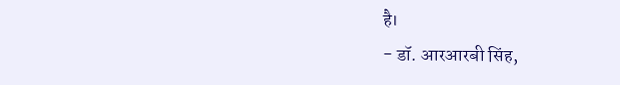है।
- डॉ. आरआरबी सिंह,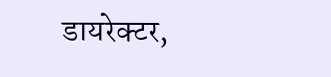डायरेक्टर,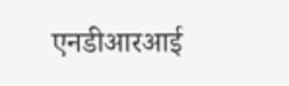एनडीआरआई